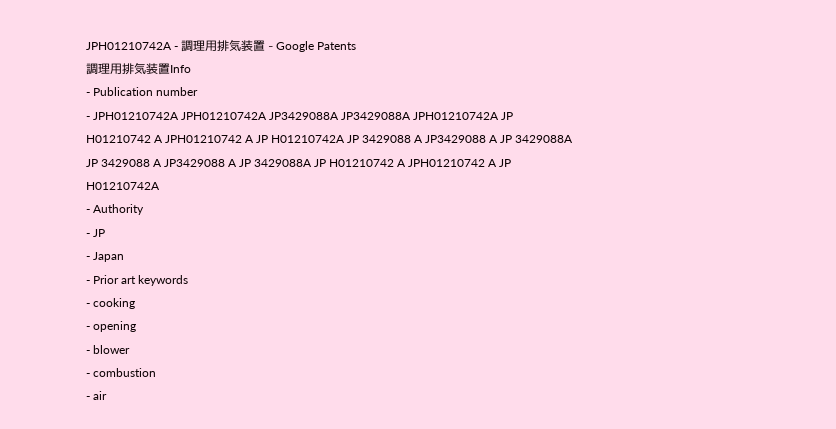JPH01210742A - 調理用排気装置 - Google Patents
調理用排気装置Info
- Publication number
- JPH01210742A JPH01210742A JP3429088A JP3429088A JPH01210742A JP H01210742 A JPH01210742 A JP H01210742A JP 3429088 A JP3429088 A JP 3429088A JP 3429088 A JP3429088 A JP 3429088A JP H01210742 A JPH01210742 A JP H01210742A
- Authority
- JP
- Japan
- Prior art keywords
- cooking
- opening
- blower
- combustion
- air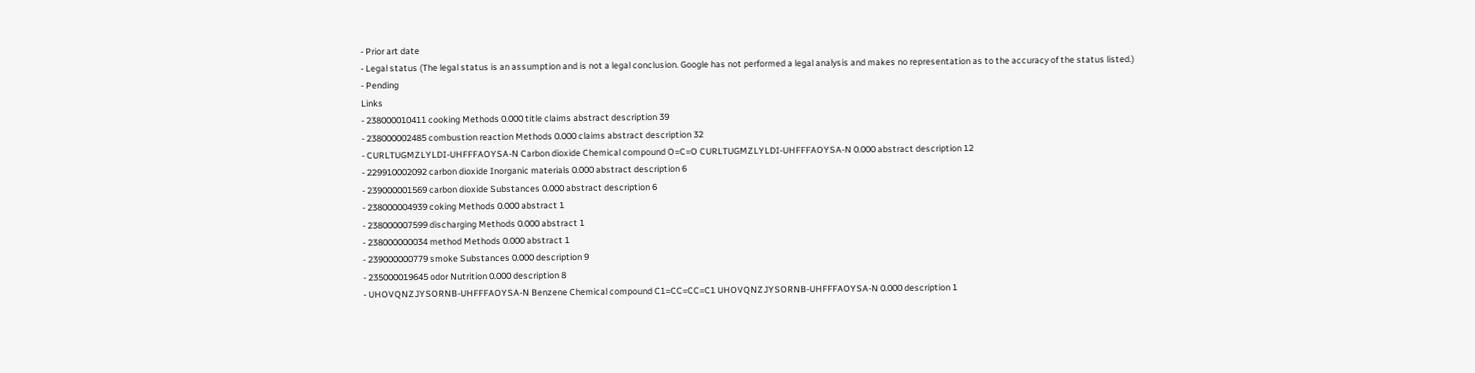- Prior art date
- Legal status (The legal status is an assumption and is not a legal conclusion. Google has not performed a legal analysis and makes no representation as to the accuracy of the status listed.)
- Pending
Links
- 238000010411 cooking Methods 0.000 title claims abstract description 39
- 238000002485 combustion reaction Methods 0.000 claims abstract description 32
- CURLTUGMZLYLDI-UHFFFAOYSA-N Carbon dioxide Chemical compound O=C=O CURLTUGMZLYLDI-UHFFFAOYSA-N 0.000 abstract description 12
- 229910002092 carbon dioxide Inorganic materials 0.000 abstract description 6
- 239000001569 carbon dioxide Substances 0.000 abstract description 6
- 238000004939 coking Methods 0.000 abstract 1
- 238000007599 discharging Methods 0.000 abstract 1
- 238000000034 method Methods 0.000 abstract 1
- 239000000779 smoke Substances 0.000 description 9
- 235000019645 odor Nutrition 0.000 description 8
- UHOVQNZJYSORNB-UHFFFAOYSA-N Benzene Chemical compound C1=CC=CC=C1 UHOVQNZJYSORNB-UHFFFAOYSA-N 0.000 description 1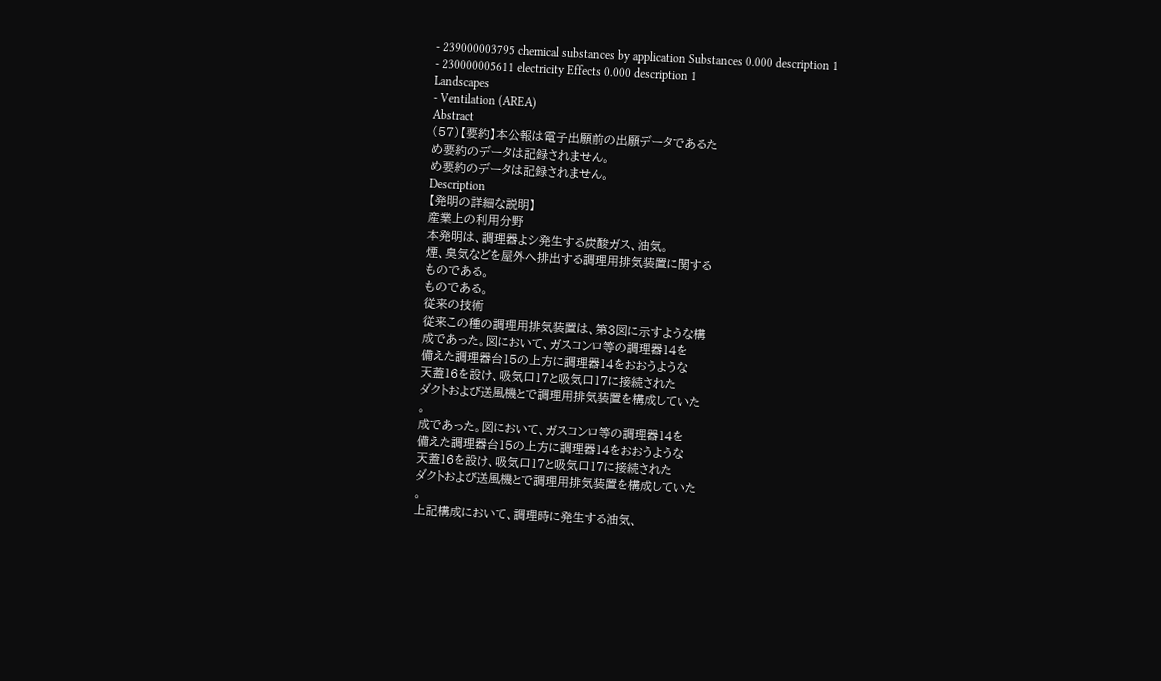- 239000003795 chemical substances by application Substances 0.000 description 1
- 230000005611 electricity Effects 0.000 description 1
Landscapes
- Ventilation (AREA)
Abstract
(57)【要約】本公報は電子出願前の出願データであるた
め要約のデータは記録されません。
め要約のデータは記録されません。
Description
【発明の詳細な説明】
産業上の利用分野
本発明は、調理器よシ発生する炭酸ガス、油気。
煙、臭気などを屋外へ排出する調理用排気装置に関する
ものである。
ものである。
従来の技術
従来この種の調理用排気装置は、第3図に示すような構
成であった。図において、ガスコンロ等の調理器14を
備えた調理器台15の上方に調理器14をおおうような
天蓋16を設け、吸気口17と吸気口17に接続された
ダクトおよび送風機とで調理用排気装置を構成していた
。
成であった。図において、ガスコンロ等の調理器14を
備えた調理器台15の上方に調理器14をおおうような
天蓋16を設け、吸気口17と吸気口17に接続された
ダクトおよび送風機とで調理用排気装置を構成していた
。
上記構成において、調理時に発生する油気、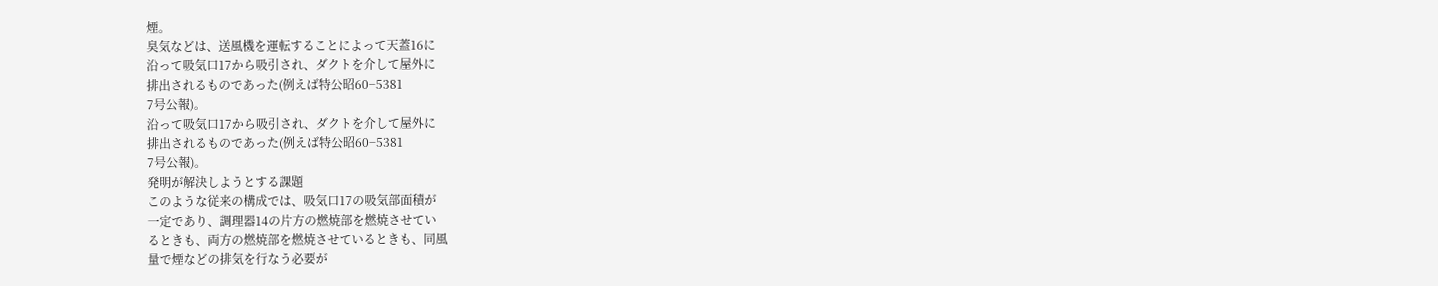煙。
臭気などは、送風機を運転することによって天蓋16に
沿って吸気口17から吸引され、ダクトを介して屋外に
排出されるものであった(例えば特公昭60−5381
7号公報)。
沿って吸気口17から吸引され、ダクトを介して屋外に
排出されるものであった(例えば特公昭60−5381
7号公報)。
発明が解決しようとする課題
このような従来の構成では、吸気口17の吸気部面積が
一定であり、調理器14の片方の燃焼部を燃焼させてい
るときも、両方の燃焼部を燃焼させているときも、同風
量で煙などの排気を行なう必要が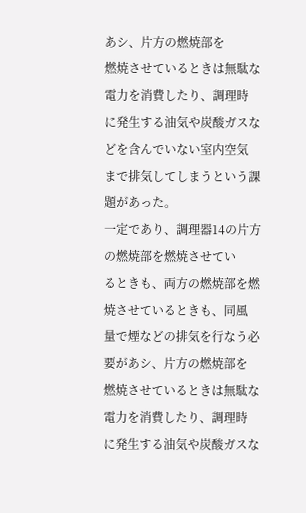あシ、片方の燃焼部を
燃焼させているときは無駄な電力を消費したり、調理時
に発生する油気や炭酸ガスなどを含んでいない室内空気
まで排気してしまうという課題があった。
一定であり、調理器14の片方の燃焼部を燃焼させてい
るときも、両方の燃焼部を燃焼させているときも、同風
量で煙などの排気を行なう必要があシ、片方の燃焼部を
燃焼させているときは無駄な電力を消費したり、調理時
に発生する油気や炭酸ガスな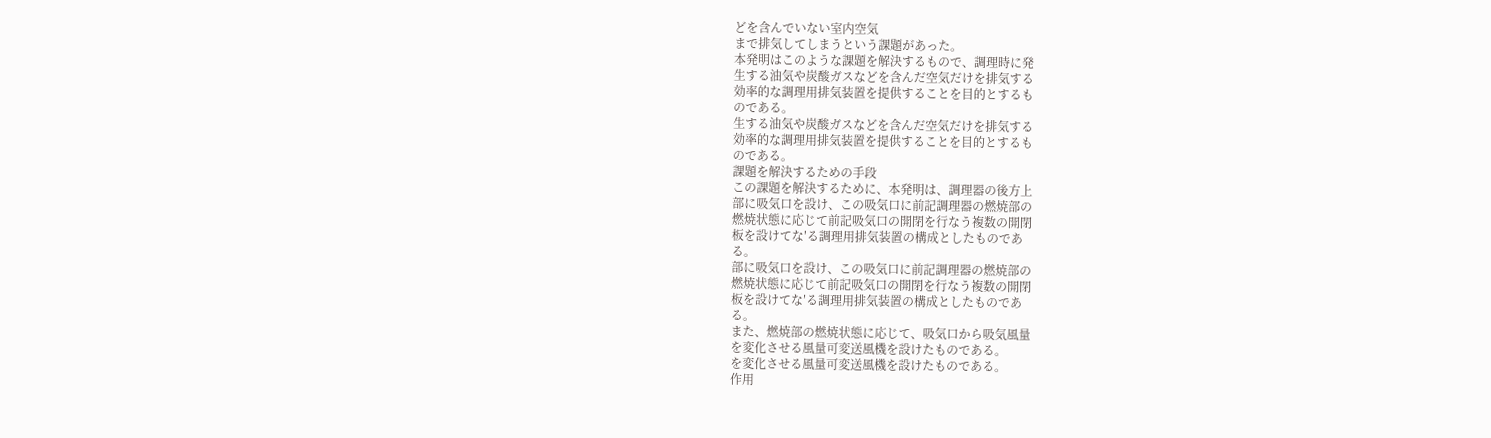どを含んでいない室内空気
まで排気してしまうという課題があった。
本発明はこのような課題を解決するもので、調理時に発
生する油気や炭酸ガスなどを含んだ空気だけを排気する
効率的な調理用排気装置を提供することを目的とするも
のである。
生する油気や炭酸ガスなどを含んだ空気だけを排気する
効率的な調理用排気装置を提供することを目的とするも
のである。
課題を解決するための手段
この課題を解決するために、本発明は、調理器の後方上
部に吸気口を設け、この吸気口に前記調理器の燃焼部の
燃焼状態に応じて前記吸気口の開閉を行なう複数の開閉
板を設けてな′る調理用排気装置の構成としたものであ
る。
部に吸気口を設け、この吸気口に前記調理器の燃焼部の
燃焼状態に応じて前記吸気口の開閉を行なう複数の開閉
板を設けてな′る調理用排気装置の構成としたものであ
る。
また、燃焼部の燃焼状態に応じて、吸気口から吸気風量
を変化させる風量可変送風機を設けたものである。
を変化させる風量可変送風機を設けたものである。
作用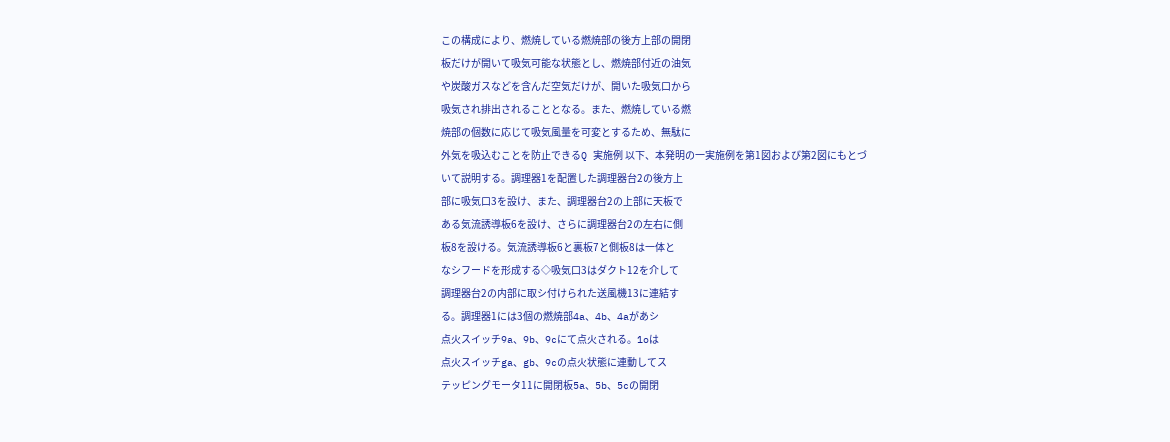この構成により、燃焼している燃焼部の後方上部の開閉
板だけが開いて吸気可能な状態とし、燃焼部付近の油気
や炭酸ガスなどを含んだ空気だけが、開いた吸気口から
吸気され排出されることとなる。また、燃焼している燃
焼部の個数に応じて吸気風量を可変とするため、無駄に
外気を吸込むことを防止できるQ 実施例 以下、本発明の一実施例を第1図および第2図にもとづ
いて説明する。調理器1を配置した調理器台2の後方上
部に吸気口3を設け、また、調理器台2の上部に天板で
ある気流誘導板6を設け、さらに調理器台2の左右に側
板8を設ける。気流誘導板6と裏板7と側板8は一体と
なシフードを形成する◇吸気口3はダクト12を介して
調理器台2の内部に取シ付けられた送風機13に連結す
る。調理器1には3個の燃焼部4a、4b、4aがあシ
点火スイッチ9a、9b、9cにて点火される。1oは
点火スイッチga、gb、9cの点火状態に連動してス
テッピングモータ11に開閉板5a、5b、5cの開閉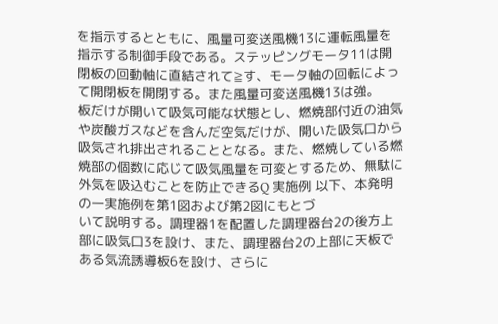を指示するとともに、風量可変送風機13に運転風量を
指示する制御手段である。ステッピングモータ11は開
閉板の回動軸に直結されて≧す、モータ軸の回転によっ
て開閉板を開閉する。また風量可変送風機13は強。
板だけが開いて吸気可能な状態とし、燃焼部付近の油気
や炭酸ガスなどを含んだ空気だけが、開いた吸気口から
吸気され排出されることとなる。また、燃焼している燃
焼部の個数に応じて吸気風量を可変とするため、無駄に
外気を吸込むことを防止できるQ 実施例 以下、本発明の一実施例を第1図および第2図にもとづ
いて説明する。調理器1を配置した調理器台2の後方上
部に吸気口3を設け、また、調理器台2の上部に天板で
ある気流誘導板6を設け、さらに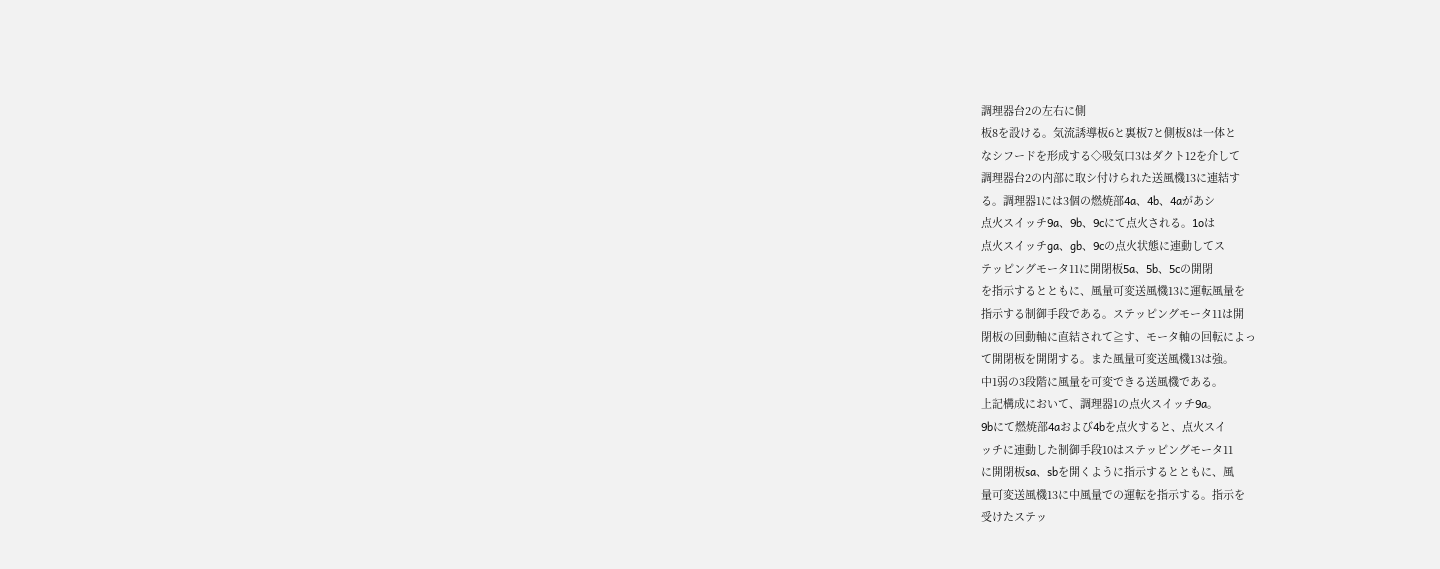調理器台2の左右に側
板8を設ける。気流誘導板6と裏板7と側板8は一体と
なシフードを形成する◇吸気口3はダクト12を介して
調理器台2の内部に取シ付けられた送風機13に連結す
る。調理器1には3個の燃焼部4a、4b、4aがあシ
点火スイッチ9a、9b、9cにて点火される。1oは
点火スイッチga、gb、9cの点火状態に連動してス
テッピングモータ11に開閉板5a、5b、5cの開閉
を指示するとともに、風量可変送風機13に運転風量を
指示する制御手段である。ステッピングモータ11は開
閉板の回動軸に直結されて≧す、モータ軸の回転によっ
て開閉板を開閉する。また風量可変送風機13は強。
中1弱の3段階に風量を可変できる送風機である。
上記構成において、調理器1の点火スイッチ9a。
9bにて燃焼部4aおよび4bを点火すると、点火スイ
ッチに連動した制御手段10はステッピングモータ11
に開閉板sa、sbを開くように指示するとともに、風
量可変送風機13に中風量での運転を指示する。指示を
受けたステッ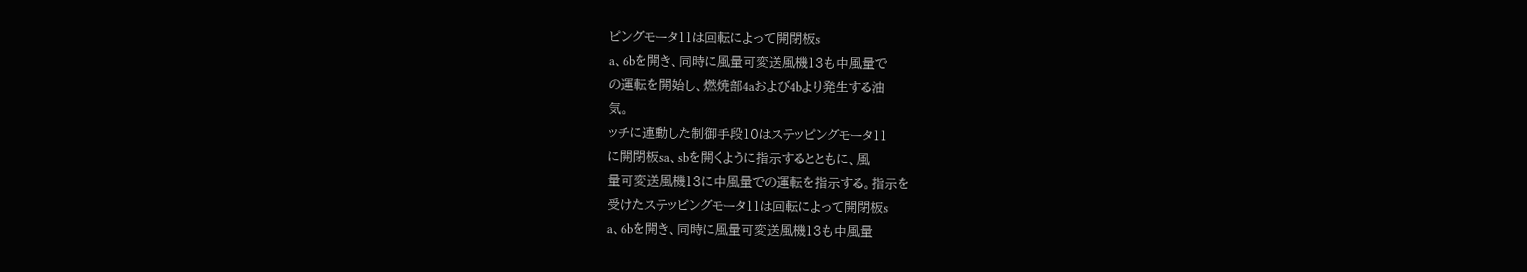ピングモータ11は回転によって開閉板s
a、6bを開き、同時に風量可変送風機13も中風量で
の運転を開始し、燃焼部4aおよび4bより発生する油
気。
ッチに連動した制御手段10はステッピングモータ11
に開閉板sa、sbを開くように指示するとともに、風
量可変送風機13に中風量での運転を指示する。指示を
受けたステッピングモータ11は回転によって開閉板s
a、6bを開き、同時に風量可変送風機13も中風量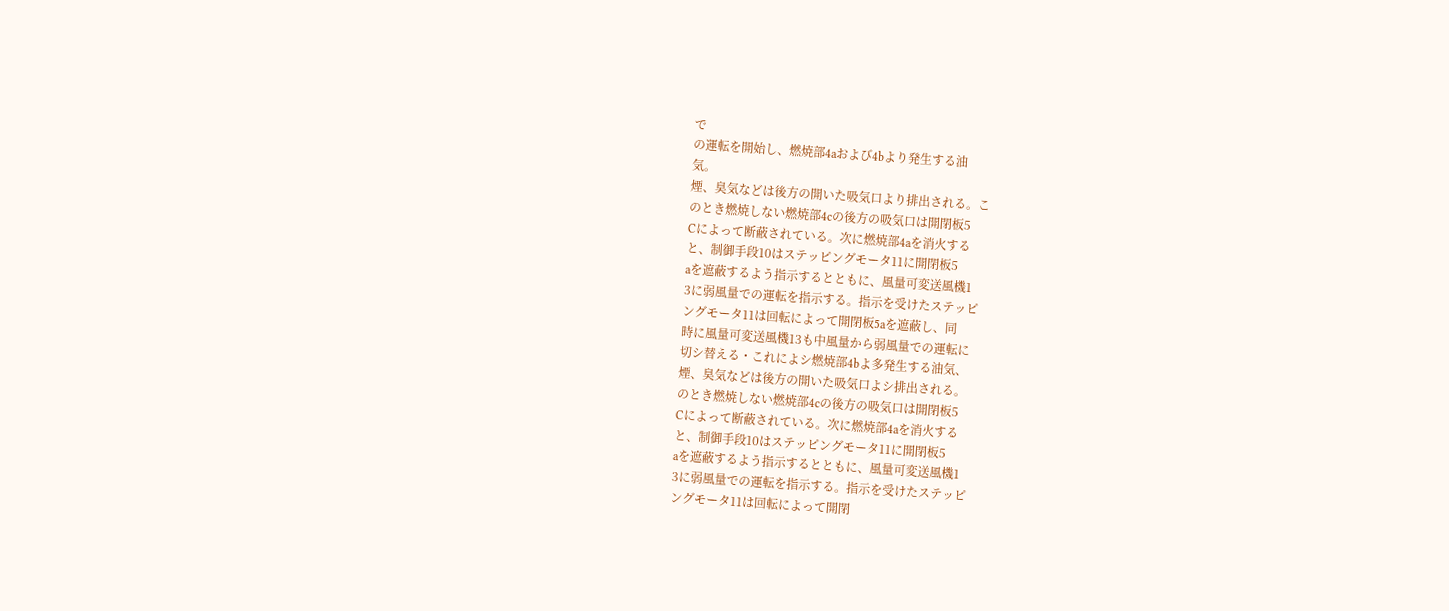で
の運転を開始し、燃焼部4aおよび4bより発生する油
気。
煙、臭気などは後方の開いた吸気口より排出される。こ
のとき燃焼しない燃焼部4cの後方の吸気口は開閉板5
Cによって断蔽されている。次に燃焼部4aを消火する
と、制御手段10はステッピングモータ11に開閉板5
aを遮蔽するよう指示するとともに、風量可変送風機1
3に弱風量での運転を指示する。指示を受けたステッピ
ングモータ11は回転によって開閉板5aを遮蔽し、同
時に風量可変送風機13も中風量から弱風量での運転に
切シ替える・これによシ燃焼部4bよ多発生する油気、
煙、臭気などは後方の開いた吸気口よシ排出される。
のとき燃焼しない燃焼部4cの後方の吸気口は開閉板5
Cによって断蔽されている。次に燃焼部4aを消火する
と、制御手段10はステッピングモータ11に開閉板5
aを遮蔽するよう指示するとともに、風量可変送風機1
3に弱風量での運転を指示する。指示を受けたステッピ
ングモータ11は回転によって開閉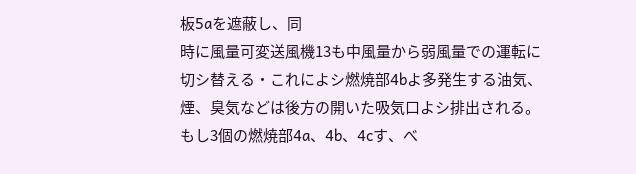板5aを遮蔽し、同
時に風量可変送風機13も中風量から弱風量での運転に
切シ替える・これによシ燃焼部4bよ多発生する油気、
煙、臭気などは後方の開いた吸気口よシ排出される。
もし3個の燃焼部4a、4b、4cす、べ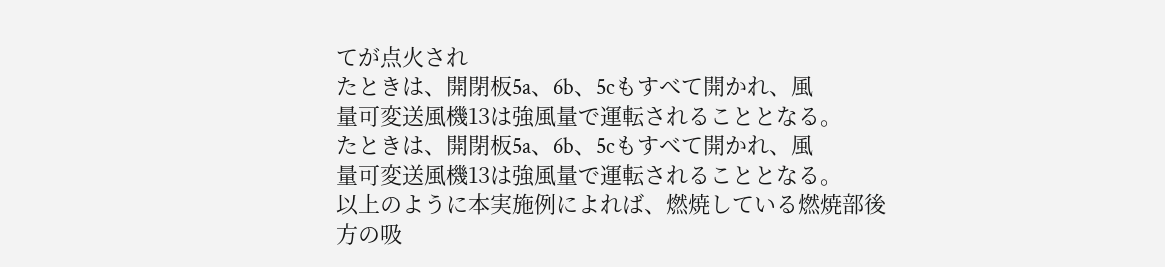てが点火され
たときは、開閉板5a、6b、5cもすべて開かれ、風
量可変送風機13は強風量で運転されることとなる。
たときは、開閉板5a、6b、5cもすべて開かれ、風
量可変送風機13は強風量で運転されることとなる。
以上のように本実施例によれば、燃焼している燃焼部後
方の吸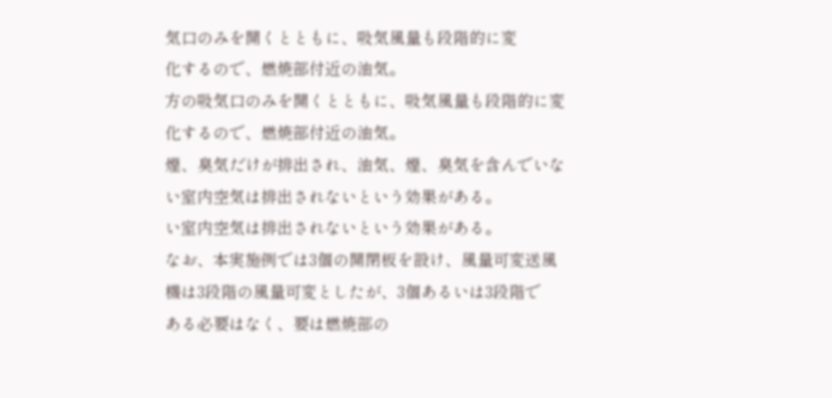気口のみを開くとともに、吸気風量も段階的に変
化するので、燃焼部付近の油気。
方の吸気口のみを開くとともに、吸気風量も段階的に変
化するので、燃焼部付近の油気。
煙、臭気だけが排出され、油気、煙、臭気を含んでいな
い室内空気は排出されないという効果がある。
い室内空気は排出されないという効果がある。
なお、本実施例では3個の開閉板を設け、風量可変送風
機は3段階の風量可変としたが、3個あるいは3段階で
ある必要はなく、要は燃焼部の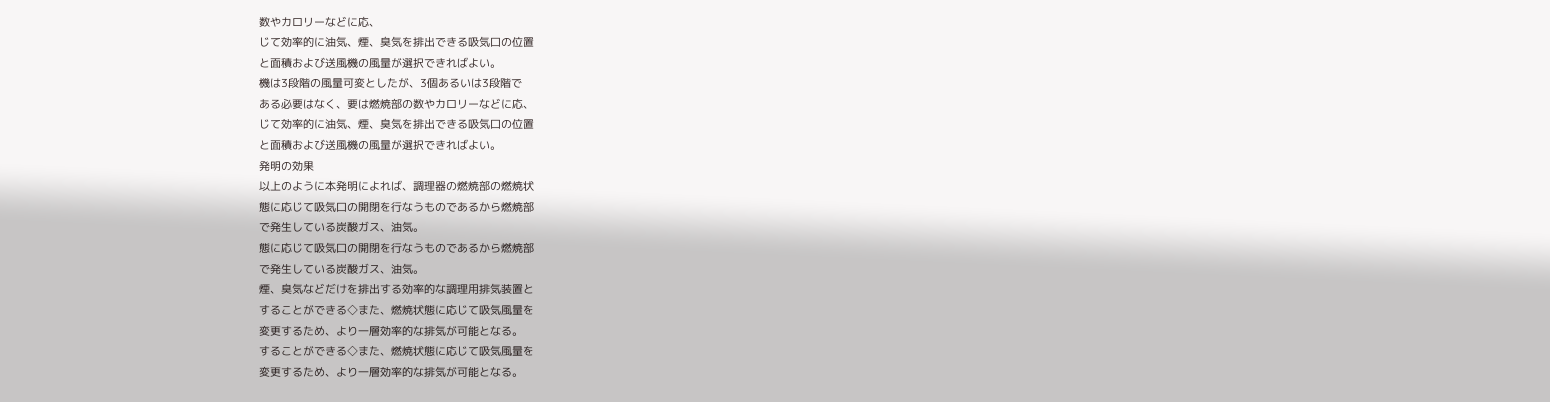数やカロリーなどに応、
じて効率的に油気、煙、臭気を排出できる吸気口の位置
と面積および送風機の風量が選択できればよい。
機は3段階の風量可変としたが、3個あるいは3段階で
ある必要はなく、要は燃焼部の数やカロリーなどに応、
じて効率的に油気、煙、臭気を排出できる吸気口の位置
と面積および送風機の風量が選択できればよい。
発明の効果
以上のように本発明によれば、調理器の燃焼部の燃焼状
態に応じて吸気口の開閉を行なうものであるから燃焼部
で発生している炭酸ガス、油気。
態に応じて吸気口の開閉を行なうものであるから燃焼部
で発生している炭酸ガス、油気。
煙、臭気などだけを排出する効率的な調理用排気装置と
することができる◇また、燃焼状態に応じて吸気風量を
変更するため、より一層効率的な排気が可能となる。
することができる◇また、燃焼状態に応じて吸気風量を
変更するため、より一層効率的な排気が可能となる。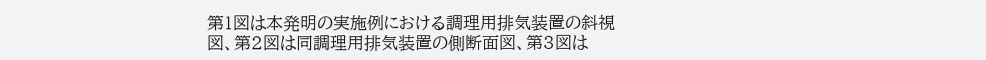第1図は本発明の実施例における調理用排気装置の斜視
図、第2図は同調理用排気装置の側断面図、第3図は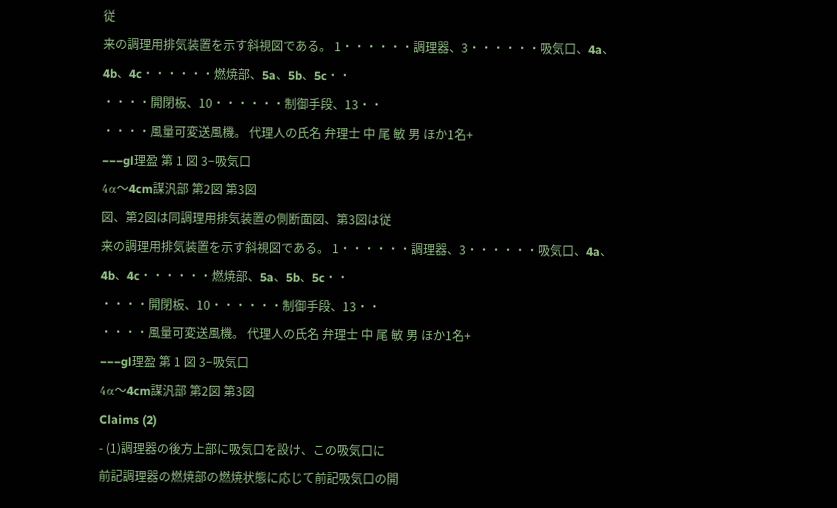従
来の調理用排気装置を示す斜視図である。 1・・・・・・調理器、3・・・・・・吸気口、4a、
4b、4c・・・・・・燃焼部、5a、5b、5c・・
・・・・開閉板、10・・・・・・制御手段、13・・
・・・・風量可変送風機。 代理人の氏名 弁理士 中 尾 敏 男 ほか1名+
−−−gl理盈 第 1 図 3−吸気口
4α〜4cm謀汎部 第2図 第3図
図、第2図は同調理用排気装置の側断面図、第3図は従
来の調理用排気装置を示す斜視図である。 1・・・・・・調理器、3・・・・・・吸気口、4a、
4b、4c・・・・・・燃焼部、5a、5b、5c・・
・・・・開閉板、10・・・・・・制御手段、13・・
・・・・風量可変送風機。 代理人の氏名 弁理士 中 尾 敏 男 ほか1名+
−−−gl理盈 第 1 図 3−吸気口
4α〜4cm謀汎部 第2図 第3図
Claims (2)
- (1)調理器の後方上部に吸気口を設け、この吸気口に
前記調理器の燃焼部の燃焼状態に応じて前記吸気口の開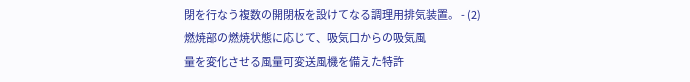閉を行なう複数の開閉板を設けてなる調理用排気装置。 - (2)燃焼部の燃焼状態に応じて、吸気口からの吸気風
量を変化させる風量可変送風機を備えた特許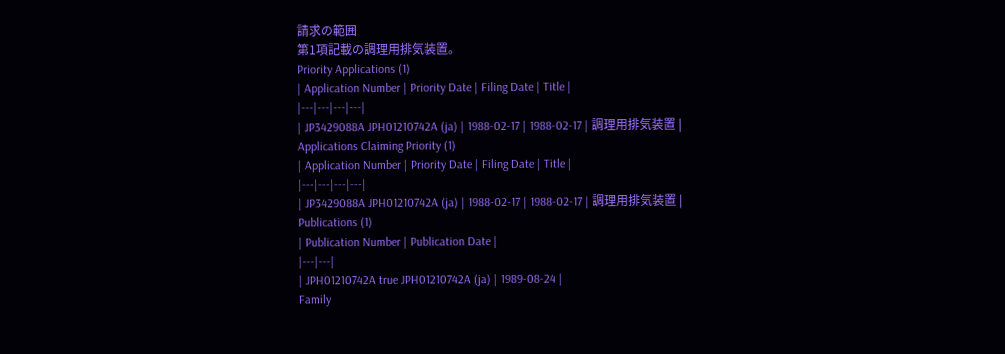請求の範囲
第1項記載の調理用排気装置。
Priority Applications (1)
| Application Number | Priority Date | Filing Date | Title |
|---|---|---|---|
| JP3429088A JPH01210742A (ja) | 1988-02-17 | 1988-02-17 | 調理用排気装置 |
Applications Claiming Priority (1)
| Application Number | Priority Date | Filing Date | Title |
|---|---|---|---|
| JP3429088A JPH01210742A (ja) | 1988-02-17 | 1988-02-17 | 調理用排気装置 |
Publications (1)
| Publication Number | Publication Date |
|---|---|
| JPH01210742A true JPH01210742A (ja) | 1989-08-24 |
Family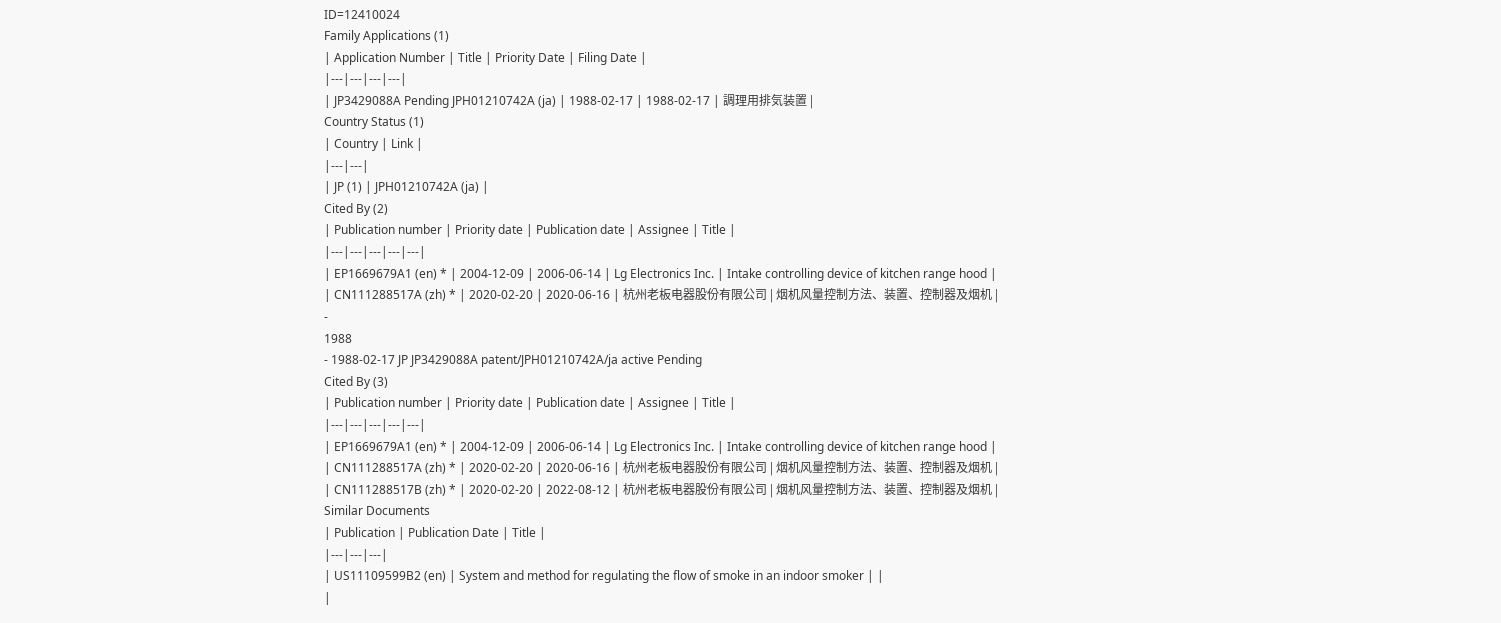ID=12410024
Family Applications (1)
| Application Number | Title | Priority Date | Filing Date |
|---|---|---|---|
| JP3429088A Pending JPH01210742A (ja) | 1988-02-17 | 1988-02-17 | 調理用排気装置 |
Country Status (1)
| Country | Link |
|---|---|
| JP (1) | JPH01210742A (ja) |
Cited By (2)
| Publication number | Priority date | Publication date | Assignee | Title |
|---|---|---|---|---|
| EP1669679A1 (en) * | 2004-12-09 | 2006-06-14 | Lg Electronics Inc. | Intake controlling device of kitchen range hood |
| CN111288517A (zh) * | 2020-02-20 | 2020-06-16 | 杭州老板电器股份有限公司 | 烟机风量控制方法、装置、控制器及烟机 |
-
1988
- 1988-02-17 JP JP3429088A patent/JPH01210742A/ja active Pending
Cited By (3)
| Publication number | Priority date | Publication date | Assignee | Title |
|---|---|---|---|---|
| EP1669679A1 (en) * | 2004-12-09 | 2006-06-14 | Lg Electronics Inc. | Intake controlling device of kitchen range hood |
| CN111288517A (zh) * | 2020-02-20 | 2020-06-16 | 杭州老板电器股份有限公司 | 烟机风量控制方法、装置、控制器及烟机 |
| CN111288517B (zh) * | 2020-02-20 | 2022-08-12 | 杭州老板电器股份有限公司 | 烟机风量控制方法、装置、控制器及烟机 |
Similar Documents
| Publication | Publication Date | Title |
|---|---|---|
| US11109599B2 (en) | System and method for regulating the flow of smoke in an indoor smoker | |
|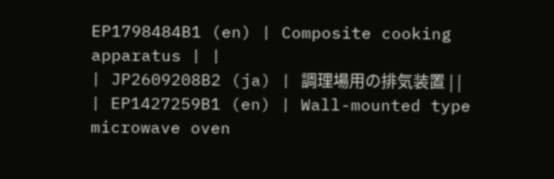EP1798484B1 (en) | Composite cooking apparatus | |
| JP2609208B2 (ja) | 調理場用の排気装置 | |
| EP1427259B1 (en) | Wall-mounted type microwave oven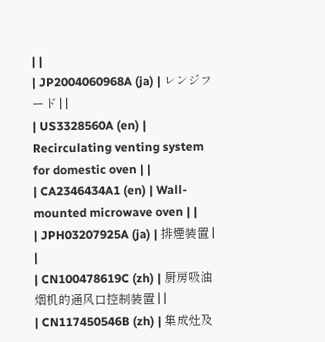| |
| JP2004060968A (ja) | レンジフード | |
| US3328560A (en) | Recirculating venting system for domestic oven | |
| CA2346434A1 (en) | Wall-mounted microwave oven | |
| JPH03207925A (ja) | 排煙装置 | |
| CN100478619C (zh) | 厨房吸油烟机的通风口控制装置 | |
| CN117450546B (zh) | 集成灶及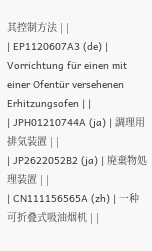其控制方法 | |
| EP1120607A3 (de) | Vorrichtung für einen mit einer Ofentür versehenen Erhitzungsofen | |
| JPH01210744A (ja) | 調理用排気装置 | |
| JP2622052B2 (ja) | 廃棄物処理装置 | |
| CN111156565A (zh) | 一种可折叠式吸油烟机 | |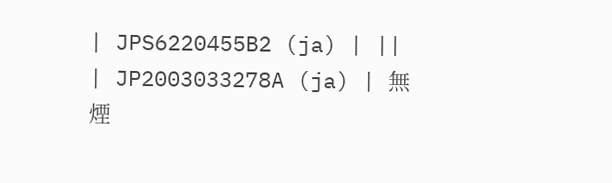| JPS6220455B2 (ja) | ||
| JP2003033278A (ja) | 無煙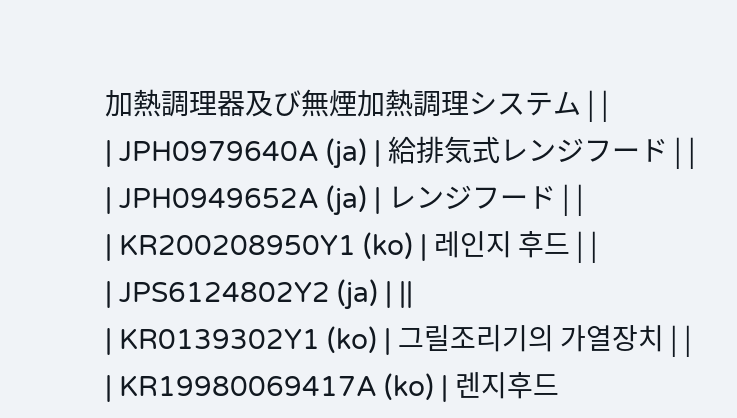加熱調理器及び無煙加熱調理システム | |
| JPH0979640A (ja) | 給排気式レンジフード | |
| JPH0949652A (ja) | レンジフード | |
| KR200208950Y1 (ko) | 레인지 후드 | |
| JPS6124802Y2 (ja) | ||
| KR0139302Y1 (ko) | 그릴조리기의 가열장치 | |
| KR19980069417A (ko) | 렌지후드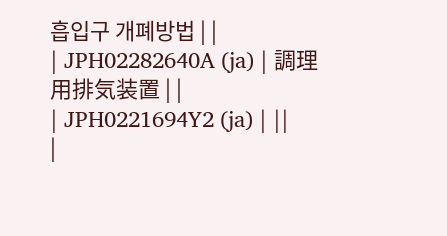흡입구 개폐방법 | |
| JPH02282640A (ja) | 調理用排気装置 | |
| JPH0221694Y2 (ja) | ||
|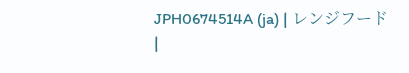JPH0674514A (ja) | レンジフード |